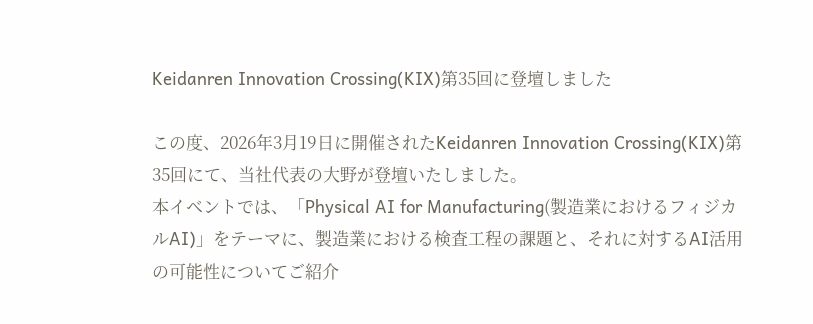Keidanren Innovation Crossing(KIX)第35回に登壇しました

この度、2026年3月19日に開催されたKeidanren Innovation Crossing(KIX)第35回にて、当社代表の大野が登壇いたしました。
本イベントでは、「Physical AI for Manufacturing(製造業におけるフィジカルAI)」をテーマに、製造業における検査工程の課題と、それに対するAI活用の可能性についてご紹介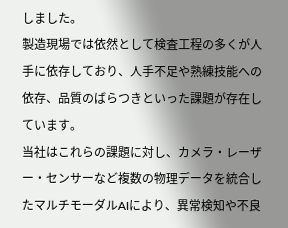しました。
製造現場では依然として検査工程の多くが人手に依存しており、人手不足や熟練技能への依存、品質のばらつきといった課題が存在しています。
当社はこれらの課題に対し、カメラ・レーザー・センサーなど複数の物理データを統合したマルチモーダルAIにより、異常検知や不良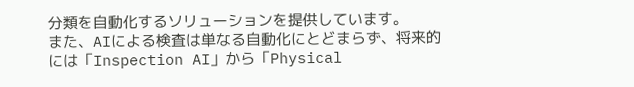分類を自動化するソリューションを提供しています。
また、AIによる検査は単なる自動化にとどまらず、将来的には「Inspection AI」から「Physical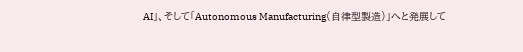AI」、そして「Autonomous Manufacturing(自律型製造)」へと発展して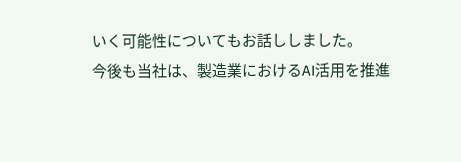いく可能性についてもお話ししました。
今後も当社は、製造業におけるAI活用を推進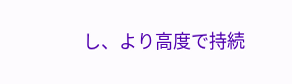し、より高度で持続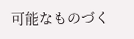可能なものづく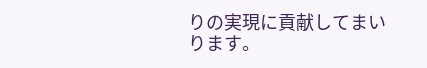りの実現に貢献してまいります。